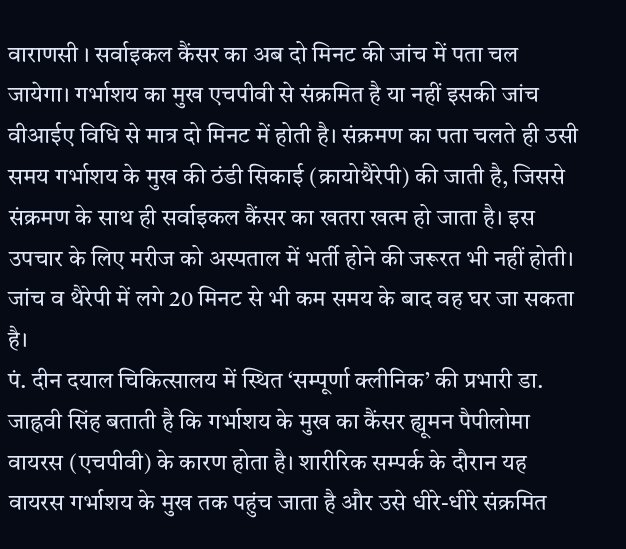वाराणसी । सर्वाइकल कैंसर का अब दो मिनट की जांच में पता चल जायेगा। गर्भाशय का मुख एचपीवी से संक्रमित है या नहीं इसकी जांच वीआईए विधि से मात्र दो मिनट में होती है। संक्रमण का पता चलते ही उसी समय गर्भाशय के मुख की ठंडी सिकाई (क्रायोथैरेपी) की जाती है, जिससे संक्रमण के साथ ही सर्वाइकल कैंसर का खतरा खत्म हो जाता है। इस उपचार के लिए मरीज को अस्पताल में भर्ती होने की जरूरत भी नहीं होती। जांच व थैरेपी में लगे 20 मिनट से भी कम समय के बाद वह घर जा सकता है।
पं. दीन दयाल चिकित्सालय में स्थित ‘सम्पूर्णा क्लीनिक’ की प्रभारी डा. जाह्नवी सिंह बताती है कि गर्भाशय के मुख का कैंसर ह्यूमन पैपीलोमा वायरस (एचपीवी) के कारण होता है। शारीरिक सम्पर्क के दौरान यह वायरस गर्भाशय के मुख तक पहुंच जाता है और उसे धीरे-धीरे संक्रमित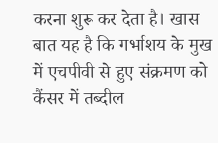करना शुरू कर देता है। खास बात यह है कि गर्भाशय के मुख में एचपीवी से हुए संक्रमण को कैंसर में तब्दील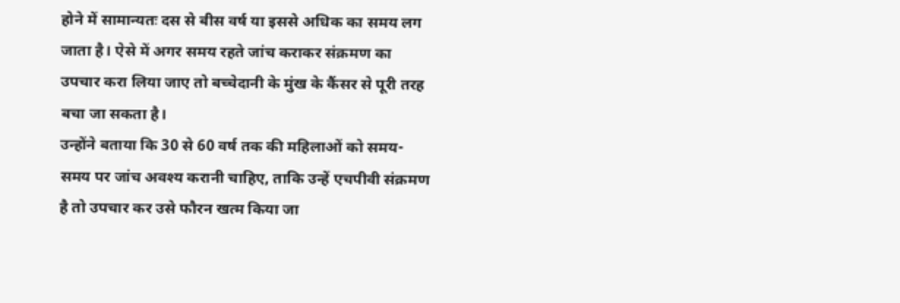होने में सामान्यतः दस से बीस वर्ष या इससे अधिक का समय लग जाता है। ऐसे में अगर समय रहते जांच कराकर संक्रमण का उपचार करा लिया जाए तो बच्चेदानी के मुंख के कैंसर से पूरी तरह बचा जा सकता है।
उन्होंने बताया कि 30 से 60 वर्ष तक की महिलाओं को समय-समय पर जांच अवश्य करानी चाहिए, ताकि उन्हें एचपीवी संक्रमण है तो उपचार कर उसे फौरन खत्म किया जा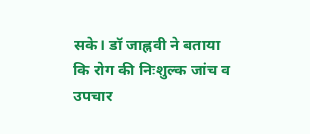सके। डॉ जाह्नवी ने बताया कि रोग की निःशुल्क जांच व उपचार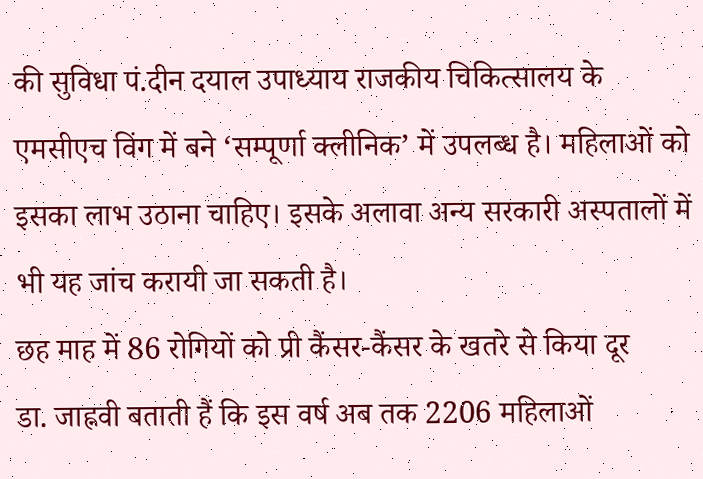की सुविधा पं.दीन दयाल उपाध्याय राजकीय चिकित्सालय के एमसीएच विंग में बने ‘सम्पूर्णा क्लीनिक’ में उपलब्ध है। महिलाओं को इसका लाभ उठाना चाहिए। इसके अलावा अन्य सरकारी अस्पतालों में भी यह जांच करायी जा सकती है।
छह माह में 86 रोगियों को प्री कैंसर-कैंसर के खतरे से किया दूर
डा. जाह्नवी बताती हैं कि इस वर्ष अब तक 2206 महिलाओं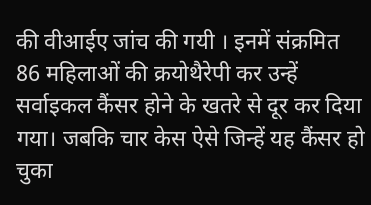की वीआईए जांच की गयी । इनमें संक्रमित 86 महिलाओं की क्रयोथैरेपी कर उन्हें सर्वाइकल कैंसर होने के खतरे से दूर कर दिया गया। जबकि चार केस ऐसे जिन्हें यह कैंसर हो चुका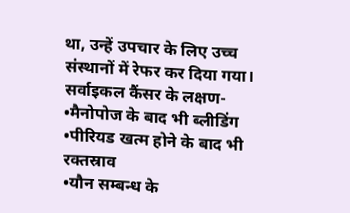था, उन्हें उपचार के लिए उच्च संस्थानों में रेफर कर दिया गया।
सर्वाइकल कैंसर के लक्षण-
•मैनोपोज के बाद भी ब्लीडिंग
•पीरियड खत्म होने के बाद भी रक्तस्राव
•यौन सम्बन्ध के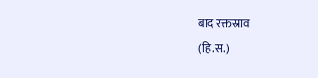बाद रक्तस्राव
(हि.स.)